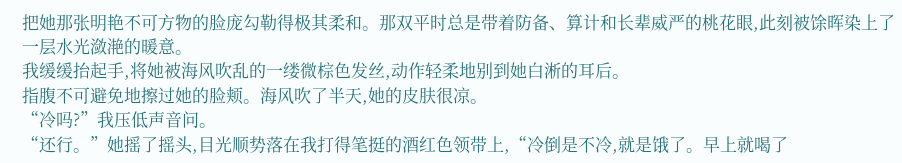把她那张明艳不可方物的脸庞勾勒得极其柔和。那双平时总是带着防备、算计和长辈威严的桃花眼,此刻被馀晖染上了一层水光潋滟的暖意。
我缓缓抬起手,将她被海风吹乱的一缕微棕色发丝,动作轻柔地别到她白淅的耳后。
指腹不可避免地擦过她的脸颊。海风吹了半天,她的皮肤很凉。
“冷吗?”我压低声音问。
“还行。”她摇了摇头,目光顺势落在我打得笔挺的酒红色领带上,“冷倒是不冷,就是饿了。早上就喝了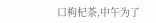口枸杞茶,中午为了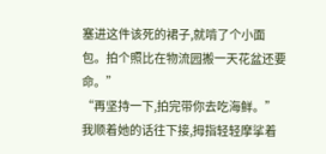塞进这件该死的裙子,就啃了个小面包。拍个照比在物流园搬一天花盆还要命。”
“再坚持一下,拍完带你去吃海鲜。”我顺着她的话往下接,拇指轻轻摩挲着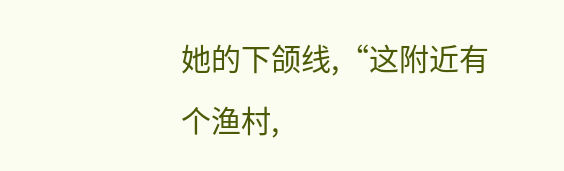她的下颌线,“这附近有个渔村,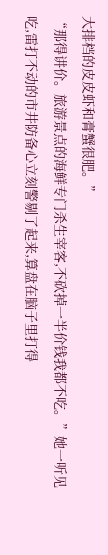大排档的皮皮虾和膏蟹很肥。”
“那得讲价。旅游景点的海鲜专门杀生宰客,不砍掉一半价钱我都不吃。”她一听见吃,雷打不动的市井防备心立刻警剔了起来,算盘在脑子里打得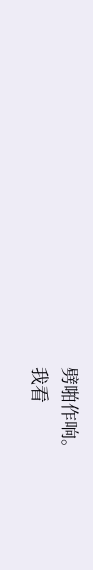劈啪作响。
我看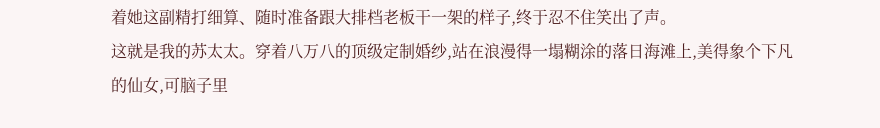着她这副精打细算、随时准备跟大排档老板干一架的样子,终于忍不住笑出了声。
这就是我的苏太太。穿着八万八的顶级定制婚纱,站在浪漫得一塌糊涂的落日海滩上,美得象个下凡的仙女,可脑子里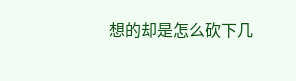想的却是怎么砍下几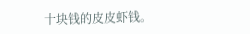十块钱的皮皮虾钱。